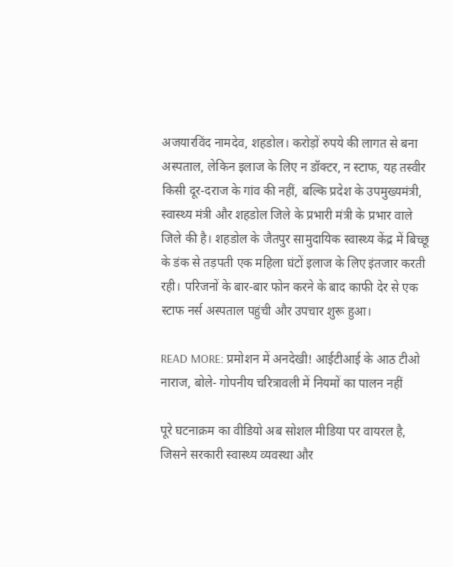अजयारविंद नामदेव, शहडोल। करोड़ों रुपये की लागत से बना अस्पताल, लेकिन इलाज के लिए न डॉक्टर, न स्टाफ, यह तस्वीर किसी दूर-दराज के गांव की नहीं, बल्कि प्रदेश के उपमुख्यमंत्री, स्वास्थ्य मंत्री और शहडोल जिले के प्रभारी मंत्री के प्रभार वाले जिले की है। शहडोल के जैतपुर सामुदायिक स्वास्थ्य केंद्र में बिच्छू के डंक से तड़पती एक महिला घंटों इलाज के लिए इंतजार करती रही। परिजनों के बार-बार फोन करने के बाद काफी देर से एक स्टाफ नर्स अस्पताल पहुंची और उपचार शुरू हुआ।

READ MORE: प्रमोशन में अनदेखी! आईटीआई के आठ टीओ नाराज, बोले- गोपनीय चरित्रावली में नियमों का पालन नहीं

पूरे घटनाक्रम का वीडियो अब सोशल मीडिया पर वायरल है, जिसने सरकारी स्वास्थ्य व्यवस्था और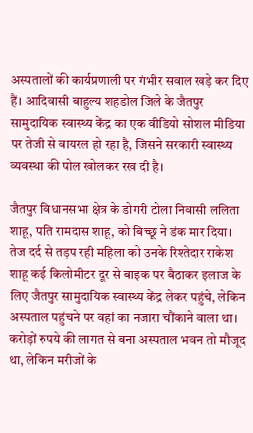अस्पतालों की कार्यप्रणाली पर गंभीर सवाल खड़े कर दिए हैं। आदिवासी बाहुल्य शहडोल जिले के जैतपुर सामुदायिक स्वास्थ्य केंद्र का एक वीडियो सोशल मीडिया पर तेजी से वायरल हो रहा है, जिसने सरकारी स्वास्थ्य व्यवस्था की पोल खोलकर रख दी है।

जैतपुर विधानसभा क्षेत्र के डोगरी टोला निवासी ललिता शाहू, पति रामदास शाहू, को बिच्छू ने डंक मार दिया। तेज दर्द से तड़प रही महिला को उनके रिश्तेदार राकेश शाहू कई किलोमीटर दूर से बाइक पर बैठाकर इलाज के लिए जैतपुर सामुदायिक स्वास्थ्य केंद्र लेकर पहुंचे, लेकिन अस्पताल पहुंचने पर वहां का नजारा चौंकाने वाला था। करोड़ों रुपये की लागत से बना अस्पताल भवन तो मौजूद था, लेकिन मरीजों के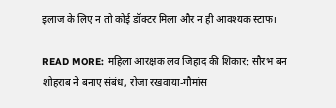इलाज के लिए न तो कोई डॉक्टर मिला और न ही आवश्यक स्टाफ।

READ MORE: महिला आरक्षक लव जिहाद की शिकार: सौरभ बन शोहराब ने बनाए संबंध, रोजा रखवाया-गौमांस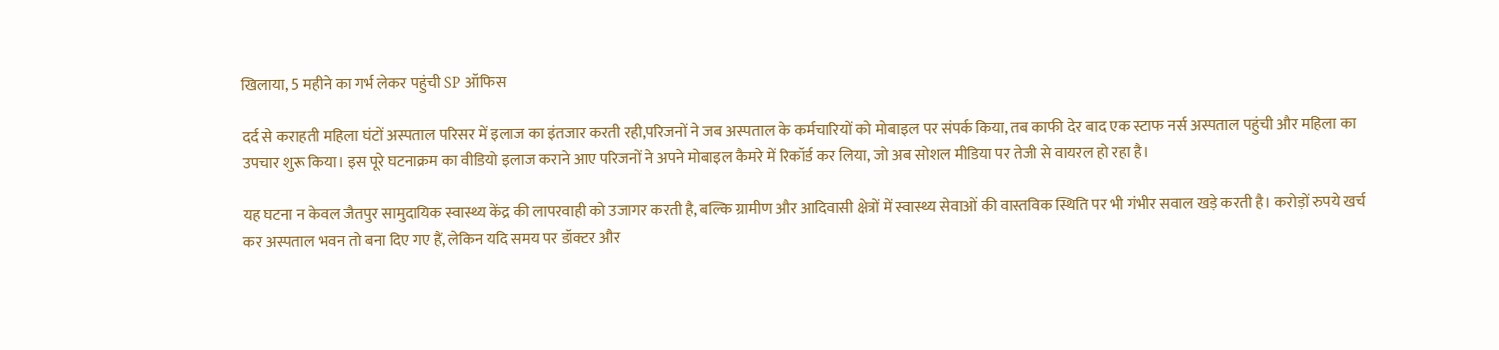खिलाया, 5 महीने का गर्भ लेकर पहुंची SP ऑफिस

दर्द से कराहती महिला घंटों अस्पताल परिसर में इलाज का इंतजार करती रही,परिजनों ने जब अस्पताल के कर्मचारियों को मोबाइल पर संपर्क किया, तब काफी देर बाद एक स्टाफ नर्स अस्पताल पहुंची और महिला का उपचार शुरू किया। इस पूरे घटनाक्रम का वीडियो इलाज कराने आए परिजनों ने अपने मोबाइल कैमरे में रिकॉर्ड कर लिया, जो अब सोशल मीडिया पर तेजी से वायरल हो रहा है।

यह घटना न केवल जैतपुर सामुदायिक स्वास्थ्य केंद्र की लापरवाही को उजागर करती है, बल्कि ग्रामीण और आदिवासी क्षेत्रों में स्वास्थ्य सेवाओं की वास्तविक स्थिति पर भी गंभीर सवाल खड़े करती है। करोड़ों रुपये खर्च कर अस्पताल भवन तो बना दिए गए हैं, लेकिन यदि समय पर डॉक्टर और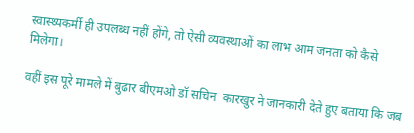स्वास्थ्यकर्मी ही उपलब्ध नहीं होंगे, तो ऐसी व्यवस्थाओं का लाभ आम जनता को कैसे मिलेगा।

वहीं इस पूरे मामले में बुढार बीएमओ डॉ सचिन  कारखुर ने जानकारी देते हुए बताया कि जब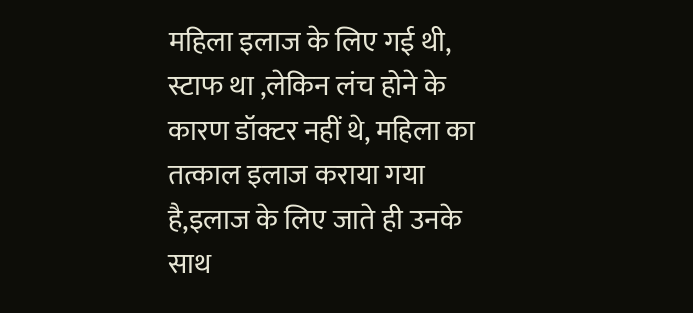महिला इलाज के लिए गई थी, स्टाफ था ,लेकिन लंच होने के कारण डॉक्टर नहीं थे, महिला का तत्काल इलाज कराया गया है,इलाज के लिए जाते ही उनके साथ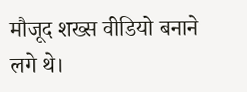मौजूद शख्स वीडियो बनाने लगे थे।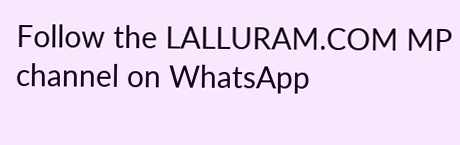Follow the LALLURAM.COM MP channel on WhatsApp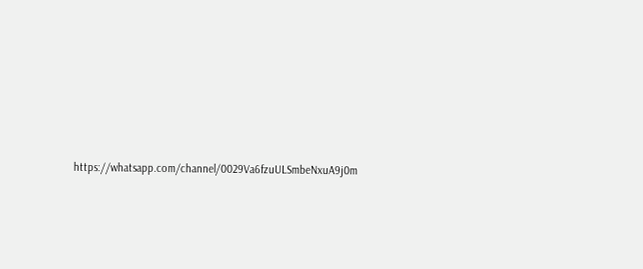https://whatsapp.com/channel/0029Va6fzuULSmbeNxuA9j0m